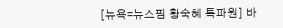[뉴욕=뉴스핌 황숙혜 특파원] 바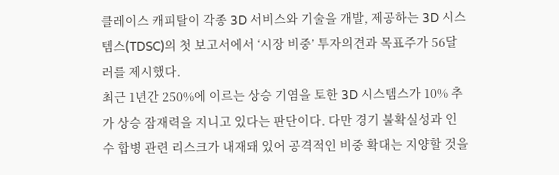클레이스 캐피탈이 각종 3D 서비스와 기술을 개발, 제공하는 3D 시스템스(TDSC)의 첫 보고서에서 ‘시장 비중’ 투자의견과 목표주가 56달러를 제시했다.
최근 1년간 250%에 이르는 상승 기염을 토한 3D 시스템스가 10% 추가 상승 잠재력을 지니고 있다는 판단이다. 다만 경기 불확실성과 인수 합병 관련 리스크가 내재돼 있어 공격적인 비중 확대는 지양할 것을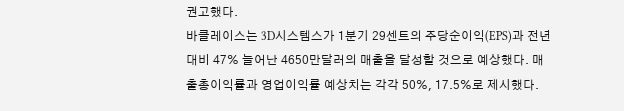권고했다.
바클레이스는 3D시스템스가 1분기 29센트의 주당순이익(EPS)과 전년 대비 47% 늘어난 4650만달러의 매출을 달성할 것으로 예상했다. 매출총이익률과 영업이익률 예상치는 각각 50%, 17.5%로 제시했다.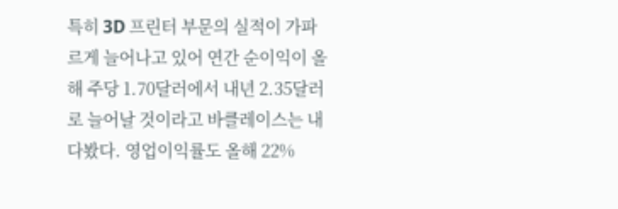특히 3D 프린터 부문의 실적이 가파르게 늘어나고 있어 연간 순이익이 올해 주당 1.70달러에서 내년 2.35달러로 늘어날 것이라고 바클레이스는 내다봤다. 영업이익률도 올해 22%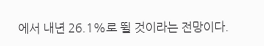에서 내년 26.1%로 뛸 것이라는 전망이다.